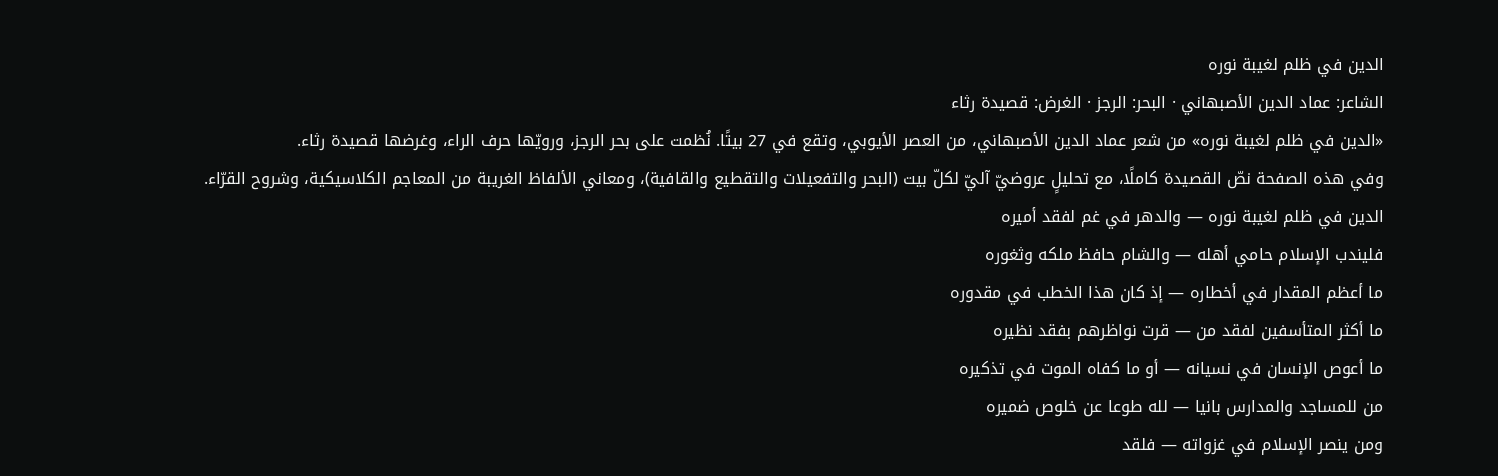الدين في ظلم لغيبة نوره
الشاعر: عماد الدين الأصبهاني · البحر: الرجز · الغرض: قصيدة رثاء
«الدين في ظلم لغيبة نوره» من شعر عماد الدين الأصبهاني، من العصر الأيوبي، وتقع في 27 بيتًا. نُظمت على بحر الرجز، ورويّها حرف الراء، وغرضها قصيدة رثاء.
وفي هذه الصفحة نصّ القصيدة كاملًا، مع تحليلٍ عروضيّ آليّ لكلّ بيت (البحر والتفعيلات والتقطيع والقافية)، ومعاني الألفاظ الغريبة من المعاجم الكلاسيكية، وشروح القرّاء.
الدين في ظلم لغيبة نوره — والدهر في غم لفقد أميره
فليندب الإسلام حامي أهله — والشام حافظ ملكه وثغوره
ما أعظم المقدار في أخطاره — إذ كان هذا الخطب في مقدوره
ما أكثر المتأسفين لفقد من — قرت نواظرهم بفقد نظيره
ما أعوص الإنسان في نسيانه — أو ما كفاه الموت في تذكيره
من للمساجد والمدارس بانيا — لله طوعا عن خلوص ضميره
ومن ينصر الإسلام في غزواته — فلقد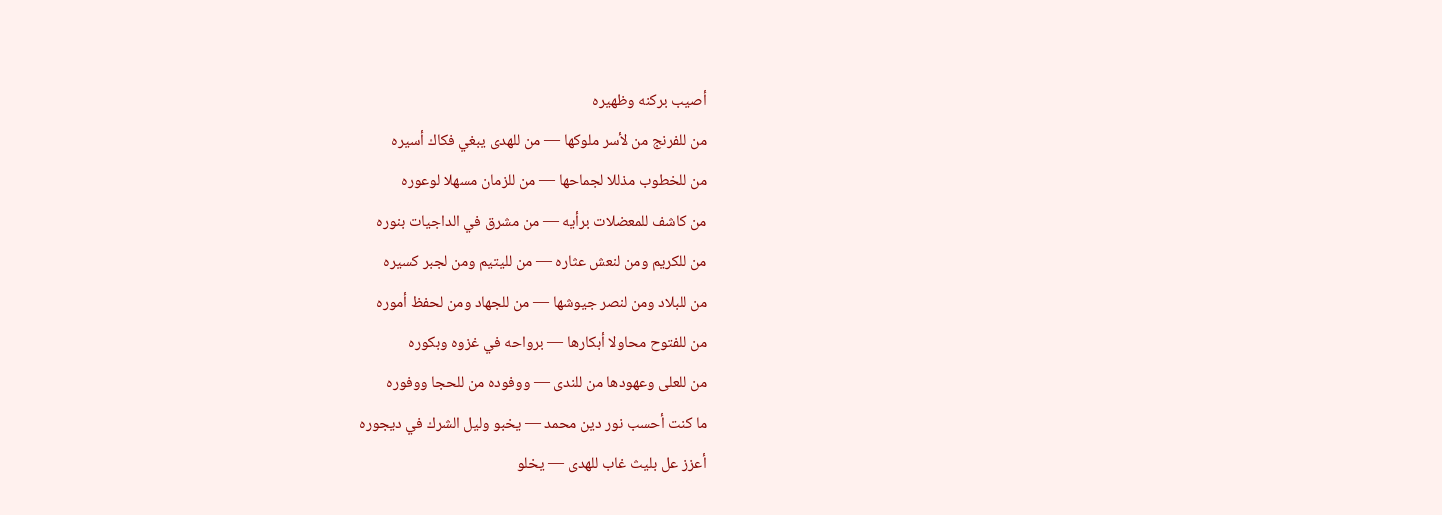أصيب بركنه وظهيره
من للفرنج من لأسر ملوكها — من للهدى يبغي فكاك أسيره
من للخطوب مذللا لجماحها — من للزمان مسهلا لوعوره
من كاشف للمعضلات برأيه — من مشرق في الداجيات بنوره
من للكريم ومن لنعش عثاره — من لليتيم ومن لجبر كسيره
من للبلاد ومن لنصر جيوشها — من للجهاد ومن لحفظ أموره
من للفتوح محاولا أبكارها — برواحه في غزوه وبكوره
من للعلى وعهودها من للندى — ووفوده من للحجا ووفوره
ما كنت أحسب نور دين محمد — يخبو وليل الشرك في ديجوره
أعزز عل بليث غاب للهدى — يخلو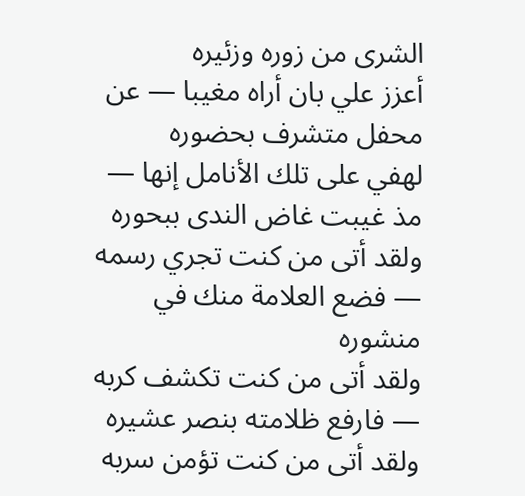الشرى من زوره وزئيره
أعزز علي بان أراه مغيبا — عن محفل متشرف بحضوره
لهفي على تلك الأنامل إنها — مذ غيبت غاض الندى ببحوره
ولقد أتى من كنت تجري رسمه — فضع العلامة منك في منشوره
ولقد أتى من كنت تكشف كربه — فارفع ظلامته بنصر عشيره
ولقد أتى من كنت تؤمن سربه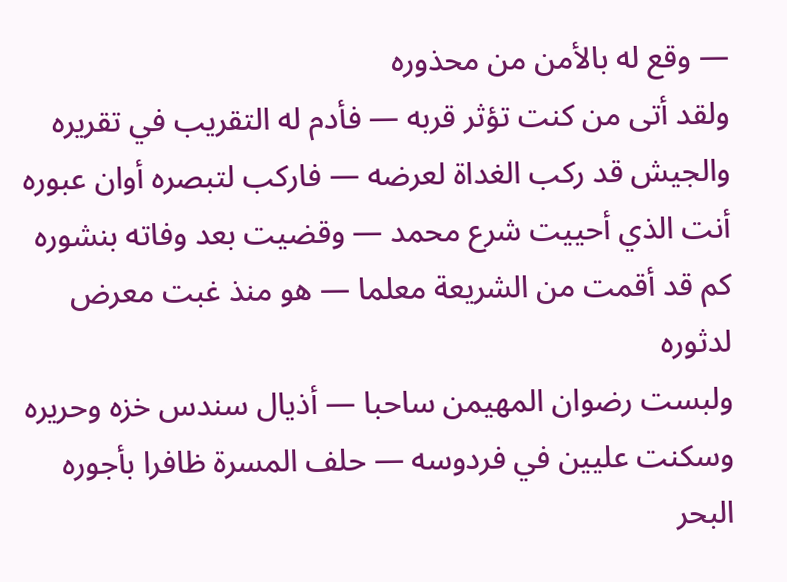— وقع له بالأمن من محذوره
ولقد أتى من كنت تؤثر قربه — فأدم له التقريب في تقريره
والجيش قد ركب الغداة لعرضه — فاركب لتبصره أوان عبوره
أنت الذي أحييت شرع محمد — وقضيت بعد وفاته بنشوره
كم قد أقمت من الشريعة معلما — هو منذ غبت معرض لدثوره
ولبست رضوان المهيمن ساحبا — أذيال سندس خزه وحريره
وسكنت عليين في فردوسه — حلف المسرة ظافرا بأجوره
البحر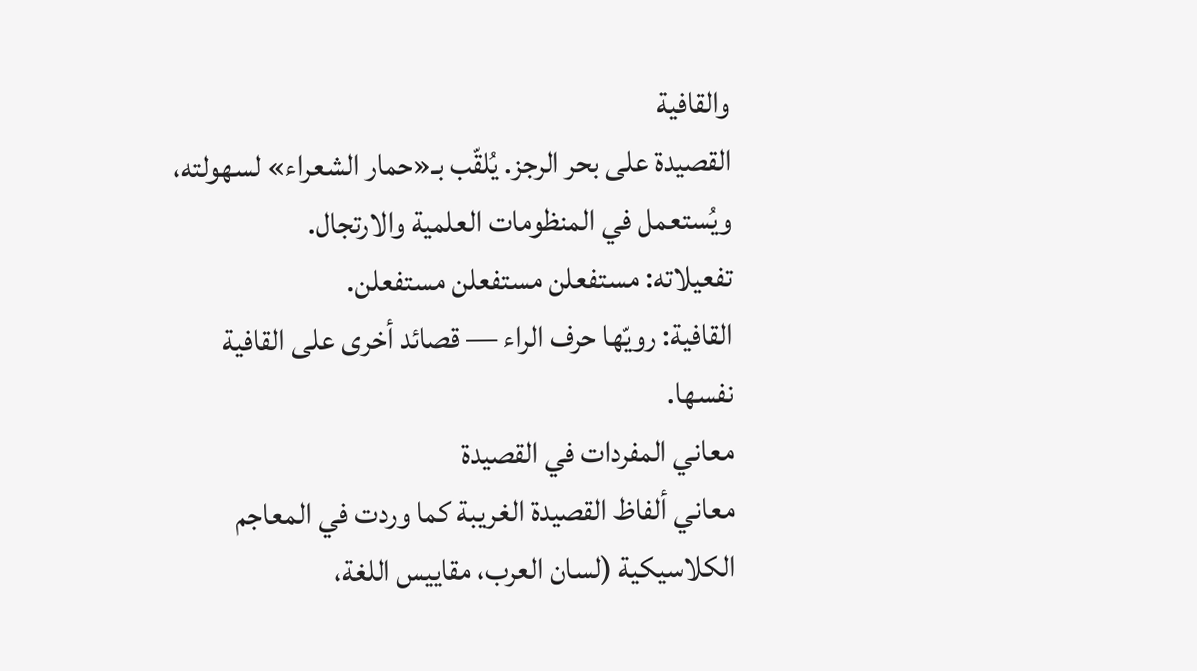والقافية
القصيدة على بحر الرجز. يُلقّب بـ«حمار الشعراء» لسهولته، ويُستعمل في المنظومات العلمية والارتجال.
تفعيلاته: مستفعلن مستفعلن مستفعلن.
القافية: رويّها حرف الراء — قصائد أخرى على القافية نفسها.
معاني المفردات في القصيدة
معاني ألفاظ القصيدة الغريبة كما وردت في المعاجم الكلاسيكية (لسان العرب، مقاييس اللغة،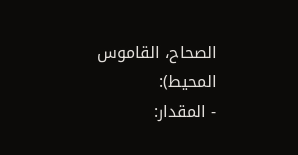الصحاح، القاموس المحيط):
- المقدار: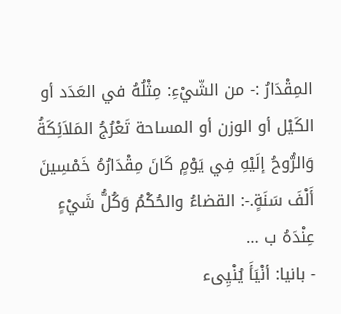المِقْدَارُ :- من الشّيْءِ: مِثْلُهُ في العَدَد أو الكَيْل أو الوزن أو المساحة تَعْرُجُ المَلاَئِكَةُ وَالرُّوحُ إلَيْهِ فِي يَوْمٍ كَانَ مِقْدَارُهُ خَمْسِينَ أَلْفَ سَنَةٍ.-: القضاءُ والحُكْمُ وَكُلُّ شَيْءٍ عِنْدَهُ ب …
- بانيا: أنْيَأَ يُنْيِىء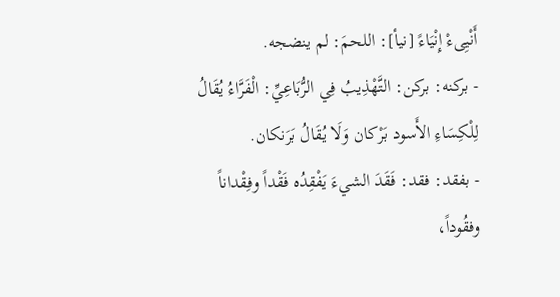أَنْيِىءْ إِنْيَاءً [نيأ]: اللحمَ: لم ينضجه.
- بركنه: بركن: التَّهْذِيبُ فِي الرُّبَاعِيِّ: الْفَرَّاءُ يُقَالُ لِلْكِسَاءِ الأَسود بَرْكان وَلَا يُقَالُ بَرَنكان.
- بفقد: فقد: فَقَدَ الشيءَ يَفْقِدُه فَقْداً وفِقْداناً وفقُوداً،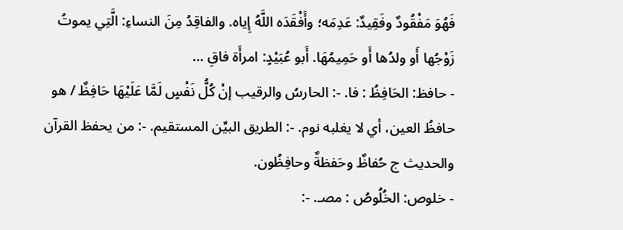فَهُوَ مَفْقُودٌ وفَقِيدٌ: عَدِمَه؛ وأَفْقَدَه اللَّهُ إِياه. والفاقِدُ مِنَ النساءِ: الَّتِي يموتُ زَوْجُها أَو ولدُها أَو حَمِيمُهَا. أَبو عُبَيْدٍ: امرأَة فاقِ …
- حافظ: الحَافِظُ : فا. -: الحارسُ والرقيب إنْ كُلُّ نَفْسٍ لَمَّا عَلَيْهَا حَافِظٌ / هو حافظُ العين، أي لا يغلبه نوم. -: الطريق البيِّن المستقيم. -: من يحفظ القرآن والحديث ج حُفاظٌ وحَفظةٌ وحافِظُون.
- خلوص: الخُلُوصُ : مصـ. -: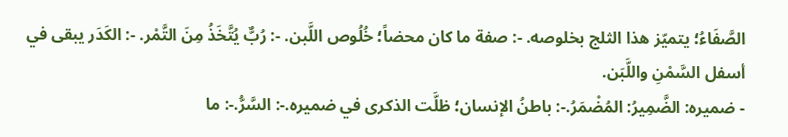الصَّفَاءُ؛ يتميّز هذا الثلج بخلوصه. -: صفة ما كان محضاً؛ خُلُوص اللَّبن. -: رُبٌّ يُتَّخَذُ مِنَ التَّمْر. -: الكَدَر يبقى في أسفل السَّمْنِ واللَّبَن.
- ضميره: الضَّمِيرُ: المُضْمَرُ.-: باطنُ الإنسان؛ ظلَّت الذكرى في ضميره.-: السَّرُّ.-: ما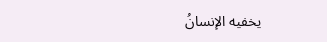يخفيه الإنسانُ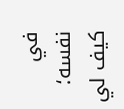في نفسه؛ كيف لي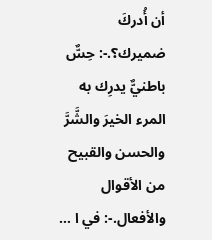أن أُدركَ ضميرك؟.-: حِسٌّ باطنيٌّ يدرِك به المرء الخيرَ والشَّرَّ والحسن والقبيح من الأقوال والأفعال.-: في ا …